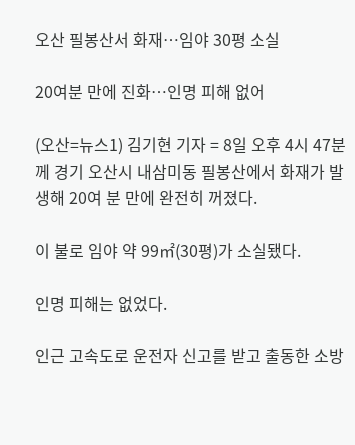오산 필봉산서 화재…임야 30평 소실

20여분 만에 진화…인명 피해 없어

(오산=뉴스1) 김기현 기자 = 8일 오후 4시 47분께 경기 오산시 내삼미동 필봉산에서 화재가 발생해 20여 분 만에 완전히 꺼졌다.

이 불로 임야 약 99㎡(30평)가 소실됐다.

인명 피해는 없었다.

인근 고속도로 운전자 신고를 받고 출동한 소방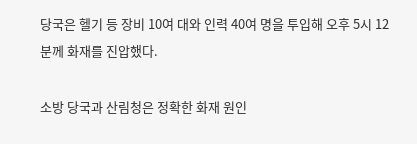당국은 헬기 등 장비 10여 대와 인력 40여 명을 투입해 오후 5시 12분께 화재를 진압했다.

소방 당국과 산림청은 정확한 화재 원인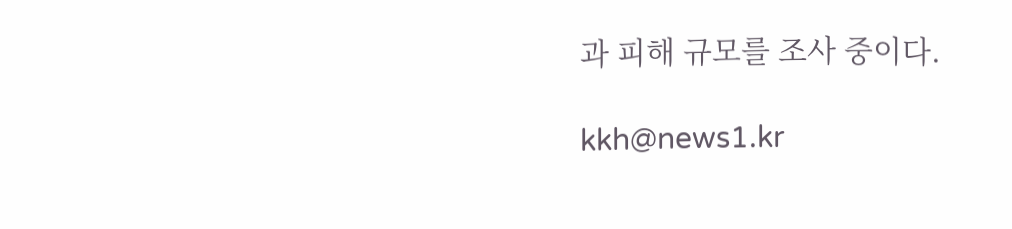과 피해 규모를 조사 중이다.

kkh@news1.kr